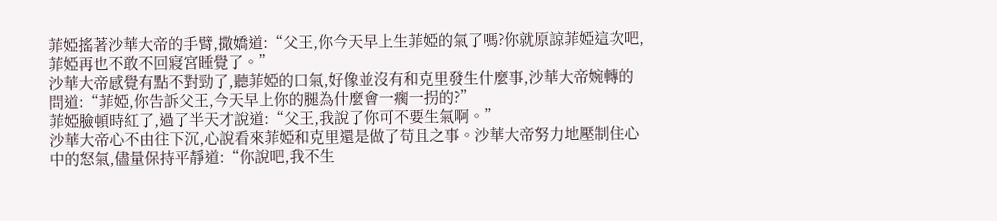菲婭搖著沙華大帝的手臂,撒嬌道:“父王,你今天早上生菲婭的氣了嗎?你就原諒菲婭這次吧,菲婭再也不敢不回寢宮睡覺了。”
沙華大帝感覺有點不對勁了,聽菲婭的口氣,好像並沒有和克里發生什麼事,沙華大帝婉轉的問道:“菲婭,你告訴父王,今天早上你的腿為什麼會一瘸一拐的?”
菲婭臉頓時紅了,過了半天才說道:“父王,我說了你可不要生氣啊。”
沙華大帝心不由往下沉,心說看來菲婭和克里還是做了苟且之事。沙華大帝努力地壓制住心中的怒氣,儘量保持平靜道:“你說吧,我不生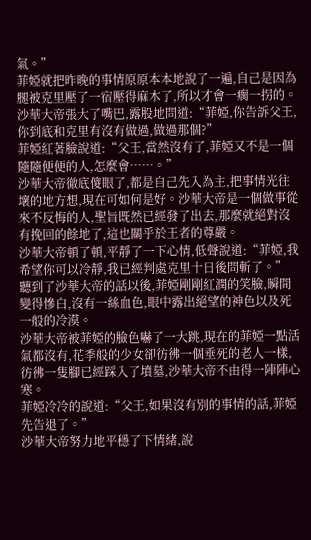氣。”
菲婭就把昨晚的事情原原本本地說了一遍,自己是因為腿被克里壓了一宿壓得麻木了,所以才會一瘸一拐的。
沙華大帝張大了嘴巴,露股地問道:“菲婭,你告訴父王,你到底和克里有沒有做過,做過那個?”
菲婭紅著臉說道:“父王,當然沒有了,菲婭又不是一個隨隨便便的人,怎麼會……。”
沙華大帝徹底傻眼了,都是自己先入為主,把事情光往壞的地方想,現在可如何是好。沙華大帝是一個做事從來不反悔的人,聖旨既然已經發了出去,那麼就絕對沒有挽回的餘地了,這也關乎於王者的尊嚴。
沙華大帝頓了頓,平靜了一下心情,低聲說道:“菲婭,我希望你可以冷靜,我已經判處克里十日後問斬了。”
聽到了沙華大帝的話以後,菲婭剛剛紅潤的笑臉,瞬間變得慘白,沒有一絲血色,眼中露出絕望的神色以及死一般的冷漠。
沙華大帝被菲婭的臉色嚇了一大跳,現在的菲婭一點活氣都沒有,花季般的少女卻彷彿一個垂死的老人一樣,彷彿一隻腳已經踩入了墳墓,沙華大帝不由得一陣陣心寒。
菲婭冷冷的說道:“父王,如果沒有別的事情的話,菲婭先告退了。”
沙華大帝努力地平穩了下情緒,說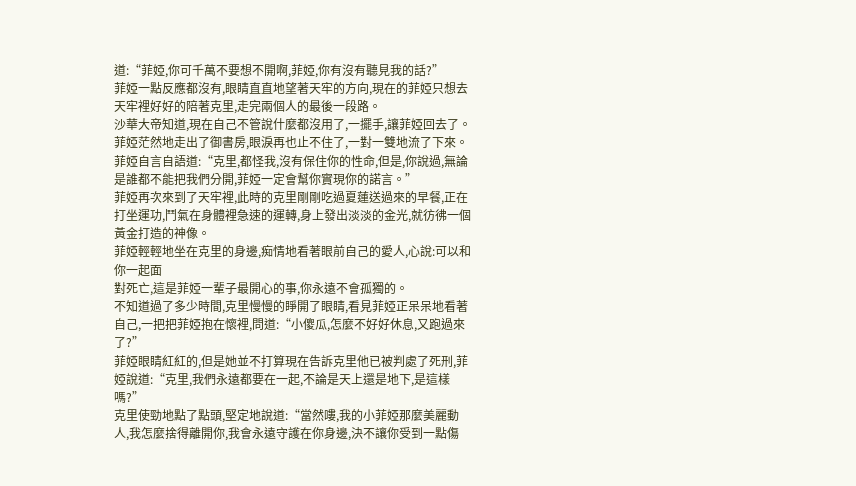道:“菲婭,你可千萬不要想不開啊,菲婭,你有沒有聽見我的話?”
菲婭一點反應都沒有,眼睛直直地望著天牢的方向,現在的菲婭只想去天牢裡好好的陪著克里,走完兩個人的最後一段路。
沙華大帝知道,現在自己不管說什麼都沒用了,一擺手,讓菲婭回去了。
菲婭茫然地走出了御書房,眼淚再也止不住了,一對一雙地流了下來。菲婭自言自語道:“克里,都怪我,沒有保住你的性命,但是,你說過,無論是誰都不能把我們分開,菲婭一定會幫你實現你的諾言。”
菲婭再次來到了天牢裡,此時的克里剛剛吃過夏蓮送過來的早餐,正在打坐運功,鬥氣在身體裡急速的運轉,身上發出淡淡的金光,就彷彿一個黃金打造的神像。
菲婭輕輕地坐在克里的身邊,痴情地看著眼前自己的愛人,心說:可以和你一起面
對死亡,這是菲婭一輩子最開心的事,你永遠不會孤獨的。
不知道過了多少時間,克里慢慢的睜開了眼睛,看見菲婭正呆呆地看著自己,一把把菲婭抱在懷裡,問道:“小傻瓜,怎麼不好好休息,又跑過來了?”
菲婭眼睛紅紅的,但是她並不打算現在告訴克里他已被判處了死刑,菲婭說道:“克里,我們永遠都要在一起,不論是天上還是地下,是這樣嗎?”
克里使勁地點了點頭,堅定地說道:“當然嘍,我的小菲婭那麼美麗動人,我怎麼捨得離開你,我會永遠守護在你身邊,決不讓你受到一點傷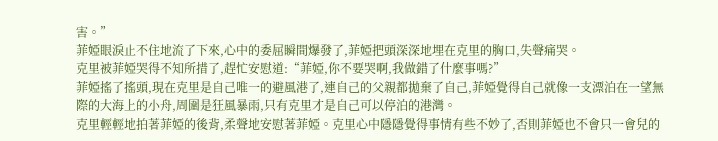害。”
菲婭眼淚止不住地流了下來,心中的委屈瞬間爆發了,菲婭把頭深深地埋在克里的胸口,失聲痛哭。
克里被菲婭哭得不知所措了,趕忙安慰道:“菲婭,你不要哭啊,我做錯了什麼事嗎?”
菲婭搖了搖頭,現在克里是自己唯一的避風港了,連自己的父親都拋棄了自己,菲婭覺得自己就像一支漂泊在一望無際的大海上的小舟,周圍是狂風暴雨,只有克里才是自己可以停泊的港灣。
克里輕輕地拍著菲婭的後背,柔聲地安慰著菲婭。克里心中隱隱覺得事情有些不妙了,否則菲婭也不會只一會兒的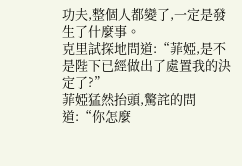功夫,整個人都變了,一定是發生了什麼事。
克里試探地問道:“菲婭,是不是陛下已經做出了處置我的決定了?”
菲婭猛然抬頭,驚詫的問道:“你怎麼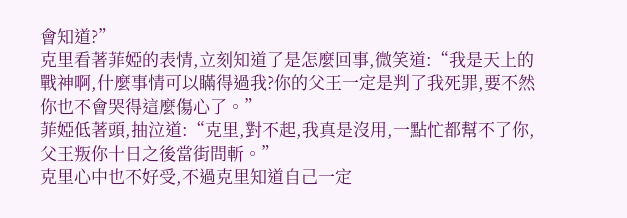會知道?”
克里看著菲婭的表情,立刻知道了是怎麼回事,微笑道:“我是天上的戰神啊,什麼事情可以瞞得過我?你的父王一定是判了我死罪,要不然你也不會哭得這麼傷心了。”
菲婭低著頭,抽泣道:“克里,對不起,我真是沒用,一點忙都幫不了你,父王叛你十日之後當街問斬。”
克里心中也不好受,不過克里知道自己一定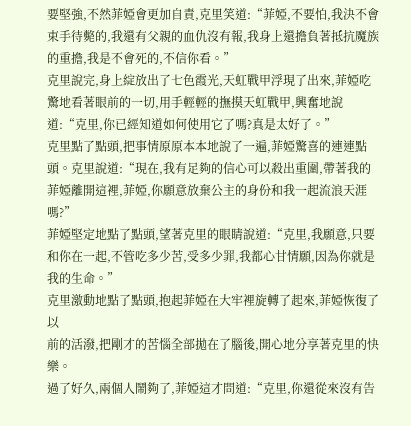要堅強,不然菲婭會更加自責,克里笑道:“菲婭,不要怕,我決不會束手待斃的,我還有父親的血仇沒有報,我身上還擔負著抵抗魔族的重擔,我是不會死的,不信你看。”
克里說完,身上綻放出了七色霞光,天虹戰甲浮現了出來,菲婭吃驚地看著眼前的一切,用手輕輕的撫摸天虹戰甲,興奮地說道:“克里,你已經知道如何使用它了嗎?真是太好了。”
克里點了點頭,把事情原原本本地說了一遍,菲婭驚喜的連連點頭。克里說道:“現在,我有足夠的信心可以殺出重圍,帶著我的菲婭離開這裡,菲婭,你願意放棄公主的身份和我一起流浪天涯嗎?”
菲婭堅定地點了點頭,望著克里的眼睛說道:“克里,我願意,只要和你在一起,不管吃多少苦,受多少罪,我都心甘情願,因為你就是我的生命。”
克里激動地點了點頭,抱起菲婭在大牢裡旋轉了起來,菲婭恢復了以
前的活潑,把剛才的苦惱全部拋在了腦後,開心地分享著克里的快樂。
過了好久,兩個人鬧夠了,菲婭這才問道:“克里,你還從來沒有告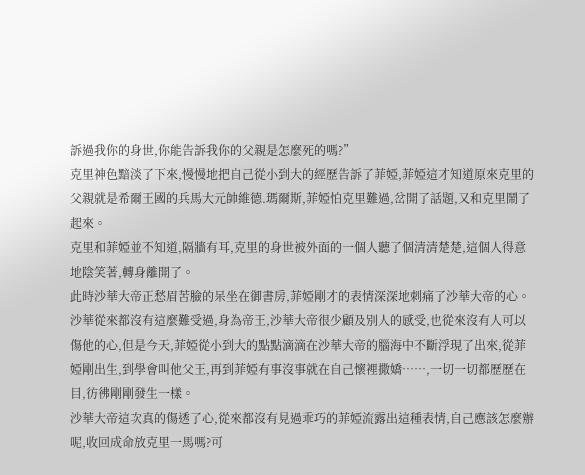訴過我你的身世,你能告訴我你的父親是怎麼死的嗎?”
克里神色黯淡了下來,慢慢地把自己從小到大的經歷告訴了菲婭,菲婭這才知道原來克里的父親就是希爾王國的兵馬大元帥維德.瑪爾斯,菲婭怕克里難過,岔開了話題,又和克里鬧了起來。
克里和菲婭並不知道,隔牆有耳,克里的身世被外面的一個人聽了個清清楚楚,這個人得意地陰笑著,轉身離開了。
此時沙華大帝正愁眉苦臉的呆坐在御書房,菲婭剛才的表情深深地刺痛了沙華大帝的心。沙華從來都沒有這麼難受過,身為帝王,沙華大帝很少顧及別人的感受,也從來沒有人可以傷他的心,但是今天,菲婭從小到大的點點滴滴在沙華大帝的腦海中不斷浮現了出來,從菲婭剛出生,到學會叫他父王,再到菲婭有事沒事就在自己懷裡撒嬌……,一切一切都歷歷在目,彷彿剛剛發生一樣。
沙華大帝這次真的傷透了心,從來都沒有見過乖巧的菲婭流露出這種表情,自己應該怎麼辦呢,收回成命放克里一馬嗎?可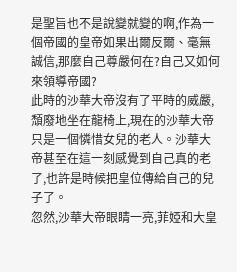是聖旨也不是說變就變的啊,作為一個帝國的皇帝如果出爾反爾、毫無誠信,那麼自己尊嚴何在?自己又如何來領導帝國?
此時的沙華大帝沒有了平時的威嚴,頹廢地坐在龍椅上,現在的沙華大帝只是一個憐惜女兒的老人。沙華大帝甚至在這一刻感覺到自己真的老了,也許是時候把皇位傳給自己的兒子了。
忽然,沙華大帝眼睛一亮,菲婭和大皇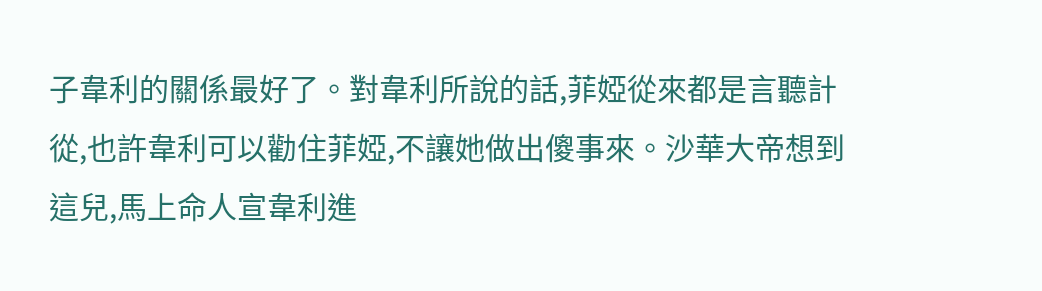子韋利的關係最好了。對韋利所說的話,菲婭從來都是言聽計從,也許韋利可以勸住菲婭,不讓她做出傻事來。沙華大帝想到這兒,馬上命人宣韋利進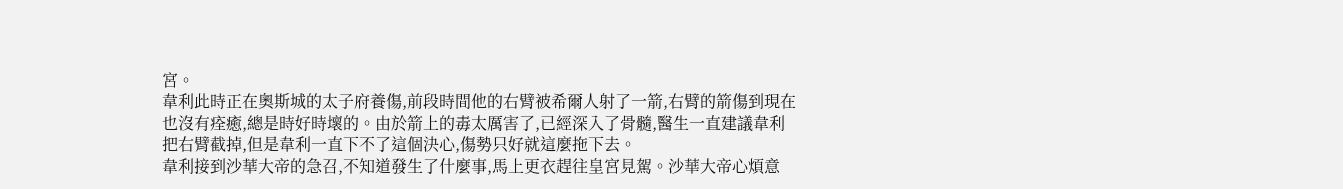宮。
韋利此時正在奧斯城的太子府養傷,前段時間他的右臂被希爾人射了一箭,右臂的箭傷到現在也沒有痊癒,總是時好時壞的。由於箭上的毒太厲害了,已經深入了骨髓,醫生一直建議韋利把右臂截掉,但是韋利一直下不了這個決心,傷勢只好就這麼拖下去。
韋利接到沙華大帝的急召,不知道發生了什麼事,馬上更衣趕往皇宮見駕。沙華大帝心煩意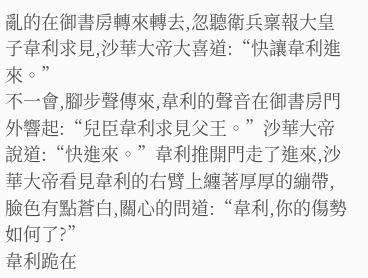亂的在御書房轉來轉去,忽聽衛兵稟報大皇子韋利求見,沙華大帝大喜道:“快讓韋利進來。”
不一會,腳步聲傳來,韋利的聲音在御書房門外響起:“兒臣韋利求見父王。”沙華大帝說道:“快進來。”韋利推開門走了進來,沙華大帝看見韋利的右臂上纏著厚厚的繃帶,臉色有點蒼白,關心的問道:“韋利,你的傷勢如何了?”
韋利跪在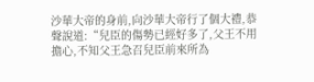沙華大帝的身前,向沙華大帝行了個大禮,恭聲說道:“兒臣的傷勢已經好多了,父王不用擔心,不知父王急召兒臣前來所為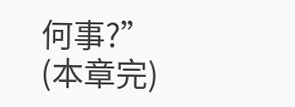何事?”
(本章完)